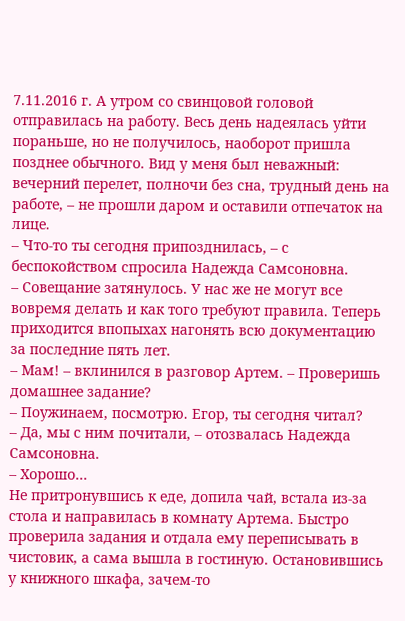7.11.2016 г. А утром со свинцовой головой отправилась на работу. Весь день надеялась уйти пораньше, но не получилось, наоборот пришла позднее обычного. Вид у меня был неважный: вечерний перелет, полночи без сна, трудный день на работе, – не прошли даром и оставили отпечаток на лице.
– Что-то ты сегодня припозднилась, – с беспокойством спросила Надежда Самсоновна.
– Совещание затянулось. У нас же не могут все вовремя делать и как того требуют правила. Теперь приходится впопыхах нагонять всю документацию за последние пять лет.
– Мам! – вклинился в разговор Артем. – Проверишь домашнее задание?
– Поужинаем, посмотрю. Егор, ты сегодня читал?
– Да, мы с ним почитали, – отозвалась Надежда Самсоновна.
– Хорошо…
Не притронувшись к еде, допила чай, встала из-за стола и направилась в комнату Артема. Быстро проверила задания и отдала ему переписывать в чистовик, а сама вышла в гостиную. Остановившись у книжного шкафа, зачем-то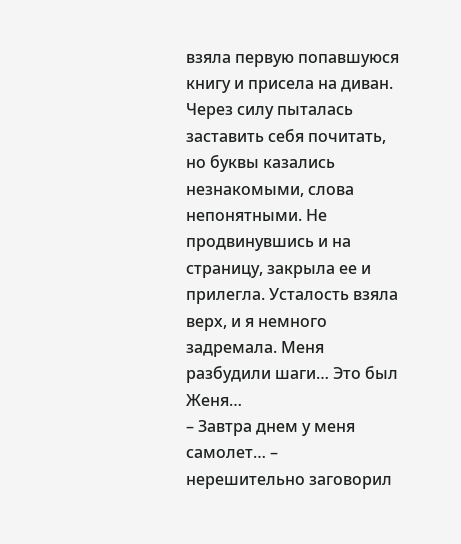взяла первую попавшуюся книгу и присела на диван. Через силу пыталась заставить себя почитать, но буквы казались незнакомыми, слова непонятными. Не продвинувшись и на страницу, закрыла ее и прилегла. Усталость взяла верх, и я немного задремала. Меня разбудили шаги… Это был Женя…
– Завтра днем у меня самолет… – нерешительно заговорил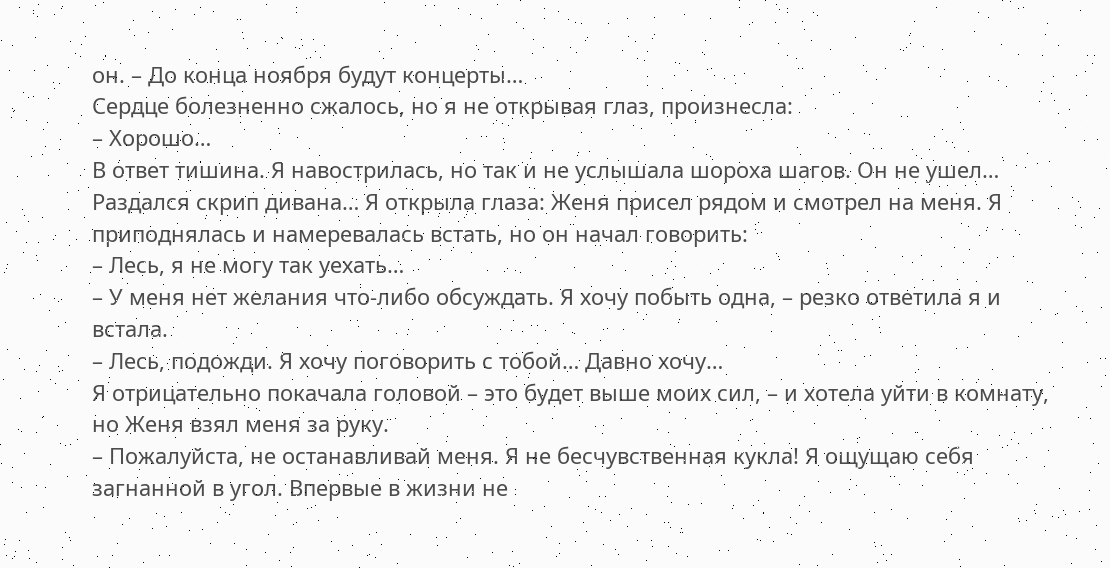он. – До конца ноября будут концерты…
Сердце болезненно сжалось, но я не открывая глаз, произнесла:
– Хорошо…
В ответ тишина. Я навострилась, но так и не услышала шороха шагов. Он не ушел… Раздался скрип дивана… Я открыла глаза: Женя присел рядом и смотрел на меня. Я приподнялась и намеревалась встать, но он начал говорить:
– Лесь, я не могу так уехать…
– У меня нет желания что-либо обсуждать. Я хочу побыть одна, – резко ответила я и встала.
– Лесь, подожди. Я хочу поговорить с тобой… Давно хочу…
Я отрицательно покачала головой – это будет выше моих сил, – и хотела уйти в комнату, но Женя взял меня за руку.
– Пожалуйста, не останавливай меня. Я не бесчувственная кукла! Я ощущаю себя загнанной в угол. Впервые в жизни не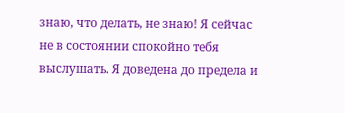знаю, что делать, не знаю! Я сейчас не в состоянии спокойно тебя выслушать. Я доведена до предела и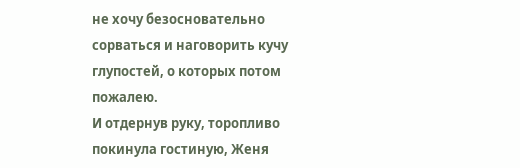не хочу безосновательно сорваться и наговорить кучу глупостей, о которых потом пожалею.
И отдернув руку, торопливо покинула гостиную, Женя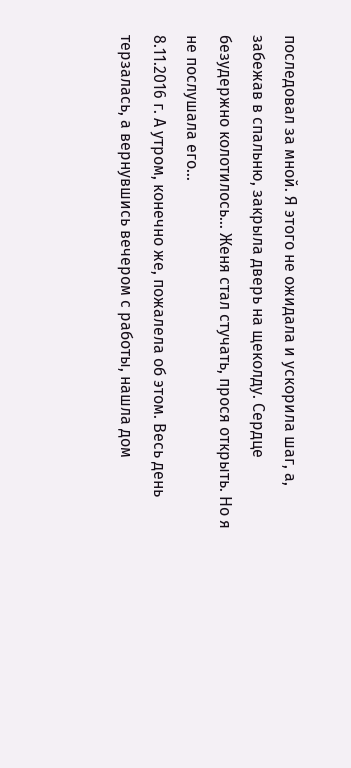последовал за мной. Я этого не ожидала и ускорила шаг, а, забежав в спальню, закрыла дверь на щеколду. Сердце безудержно колотилось… Женя стал стучать, прося открыть. Но я не послушала его…
8.11.2016 г. А утром, конечно же, пожалела об этом. Весь день терзалась, а вернувшись вечером с работы, нашла дом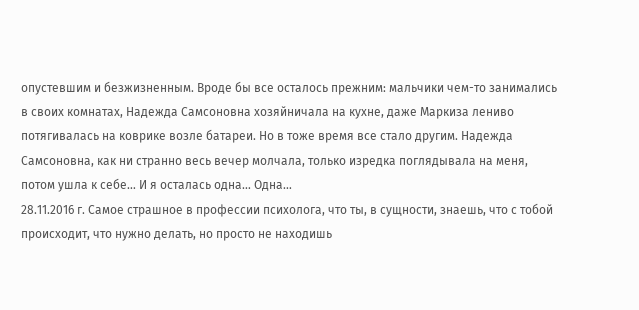опустевшим и безжизненным. Вроде бы все осталось прежним: мальчики чем-то занимались в своих комнатах, Надежда Самсоновна хозяйничала на кухне, даже Маркиза лениво потягивалась на коврике возле батареи. Но в тоже время все стало другим. Надежда Самсоновна, как ни странно весь вечер молчала, только изредка поглядывала на меня, потом ушла к себе… И я осталась одна… Одна…
28.11.2016 г. Самое страшное в профессии психолога, что ты, в сущности, знаешь, что с тобой происходит, что нужно делать, но просто не находишь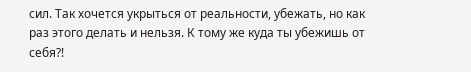сил. Так хочется укрыться от реальности, убежать, но как раз этого делать и нельзя. К тому же куда ты убежишь от себя?!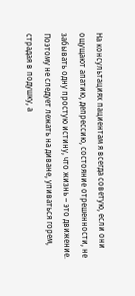На консультациях пациентам я всегда советую, если они ощущают апатию, депрессию, состояние отрешенности, не забывать одну простую истину, что жизнь – это движение. Поэтому не следует лежать на диване, упиваться горем, страдая в подушку, а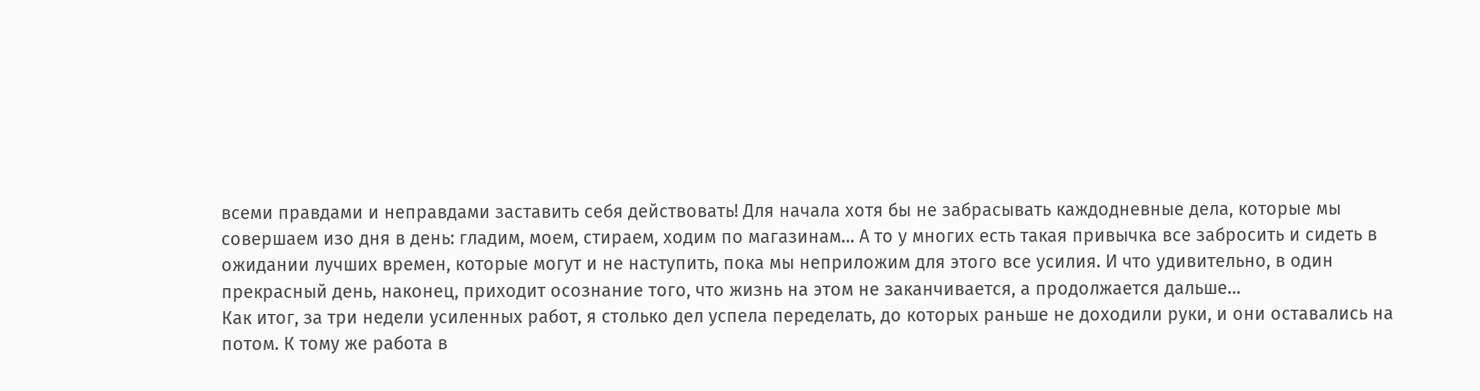всеми правдами и неправдами заставить себя действовать! Для начала хотя бы не забрасывать каждодневные дела, которые мы совершаем изо дня в день: гладим, моем, стираем, ходим по магазинам… А то у многих есть такая привычка все забросить и сидеть в ожидании лучших времен, которые могут и не наступить, пока мы неприложим для этого все усилия. И что удивительно, в один прекрасный день, наконец, приходит осознание того, что жизнь на этом не заканчивается, а продолжается дальше…
Как итог, за три недели усиленных работ, я столько дел успела переделать, до которых раньше не доходили руки, и они оставались на потом. К тому же работа в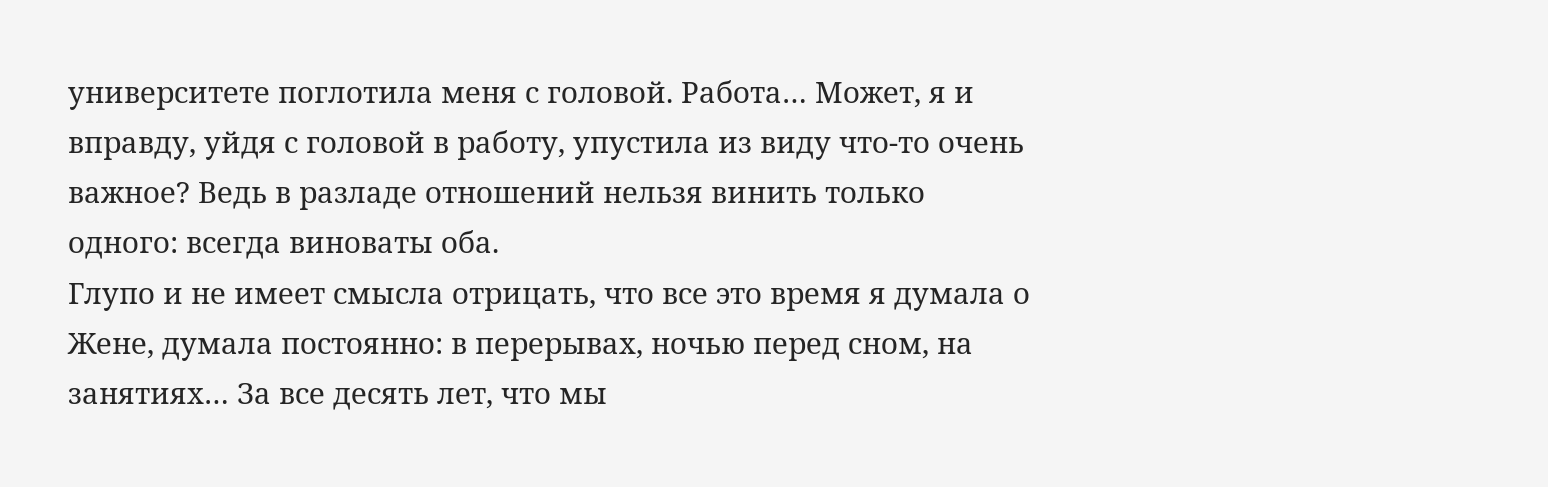университете поглотила меня с головой. Работа… Может, я и вправду, уйдя с головой в работу, упустила из виду что-то очень важное? Ведь в разладе отношений нельзя винить только одного: всегда виноваты оба.
Глупо и не имеет смысла отрицать, что все это время я думала о Жене, думала постоянно: в перерывах, ночью перед сном, на занятиях… За все десять лет, что мы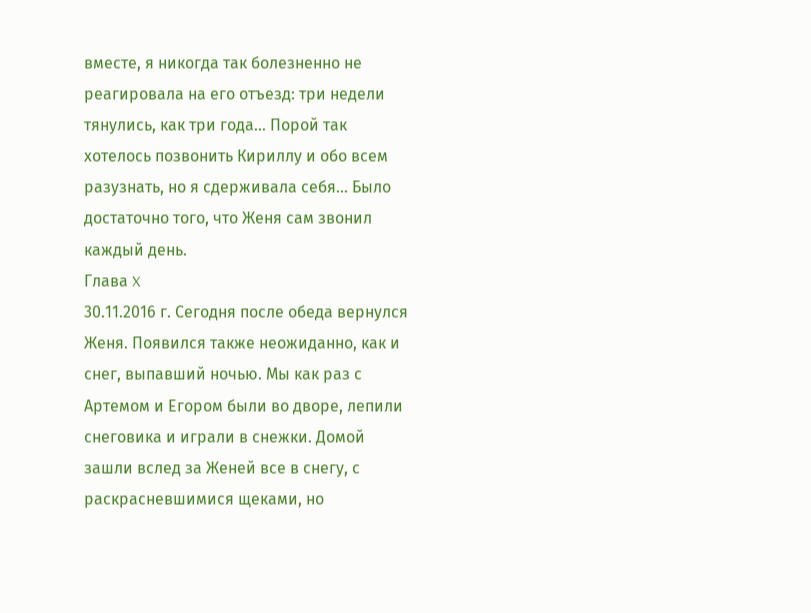вместе, я никогда так болезненно не реагировала на его отъезд: три недели тянулись, как три года… Порой так хотелось позвонить Кириллу и обо всем разузнать, но я сдерживала себя… Было достаточно того, что Женя сам звонил каждый день.
Глава X
30.11.2016 г. Сегодня после обеда вернулся Женя. Появился также неожиданно, как и снег, выпавший ночью. Мы как раз с Артемом и Егором были во дворе, лепили снеговика и играли в снежки. Домой зашли вслед за Женей все в снегу, с раскрасневшимися щеками, но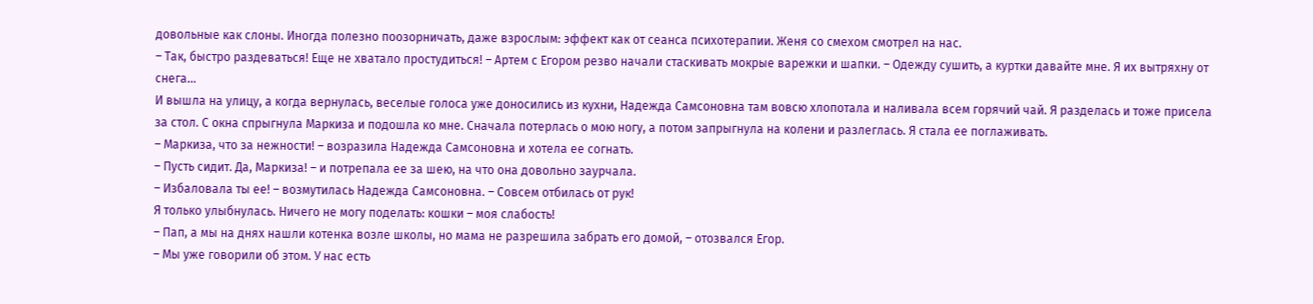довольные как слоны. Иногда полезно поозорничать, даже взрослым: эффект как от сеанса психотерапии. Женя со смехом смотрел на нас.
– Так, быстро раздеваться! Еще не хватало простудиться! – Артем с Егором резво начали стаскивать мокрые варежки и шапки. – Одежду сушить, а куртки давайте мне. Я их вытряхну от снега…
И вышла на улицу, а когда вернулась, веселые голоса уже доносились из кухни, Надежда Самсоновна там вовсю хлопотала и наливала всем горячий чай. Я разделась и тоже присела за стол. С окна спрыгнула Маркиза и подошла ко мне. Сначала потерлась о мою ногу, а потом запрыгнула на колени и разлеглась. Я стала ее поглаживать.
– Маркиза, что за нежности! – возразила Надежда Самсоновна и хотела ее согнать.
– Пусть сидит. Да, Маркиза! – и потрепала ее за шею, на что она довольно заурчала.
– Избаловала ты ее! – возмутилась Надежда Самсоновна. – Совсем отбилась от рук!
Я только улыбнулась. Ничего не могу поделать: кошки – моя слабость!
– Пап, а мы на днях нашли котенка возле школы, но мама не разрешила забрать его домой, – отозвался Егор.
– Мы уже говорили об этом. У нас есть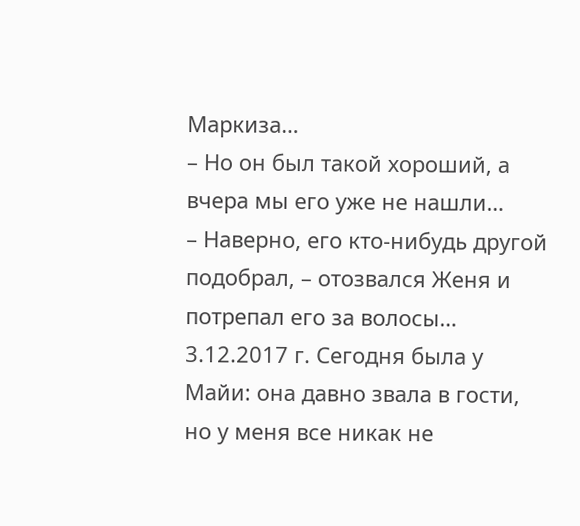Маркиза…
– Но он был такой хороший, а вчера мы его уже не нашли…
– Наверно, его кто-нибудь другой подобрал, – отозвался Женя и потрепал его за волосы…
3.12.2017 г. Сегодня была у Майи: она давно звала в гости, но у меня все никак не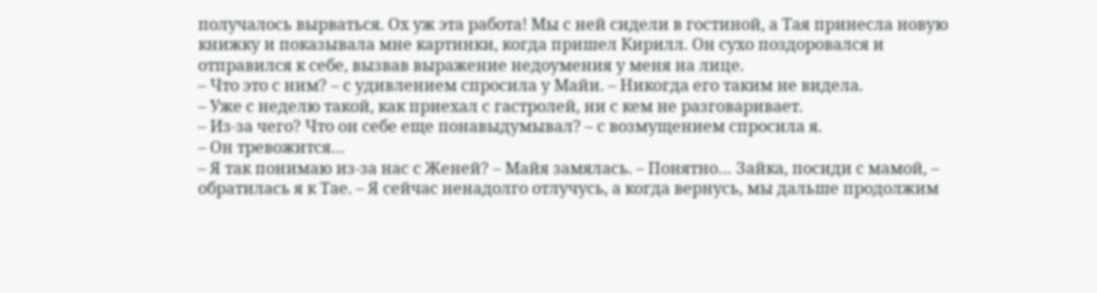получалось вырваться. Ох уж эта работа! Мы с ней сидели в гостиной, а Тая принесла новую книжку и показывала мне картинки, когда пришел Кирилл. Он сухо поздоровался и отправился к себе, вызвав выражение недоумения у меня на лице.
– Что это с ним? – с удивлением спросила у Майи. – Никогда его таким не видела.
– Уже с неделю такой, как приехал с гастролей, ни с кем не разговаривает.
– Из-за чего? Что он себе еще понавыдумывал? – с возмущением спросила я.
– Он тревожится…
– Я так понимаю из-за нас с Женей? – Майя замялась. – Понятно… Зайка, посиди с мамой, – обратилась я к Тае. – Я сейчас ненадолго отлучусь, а когда вернусь, мы дальше продолжим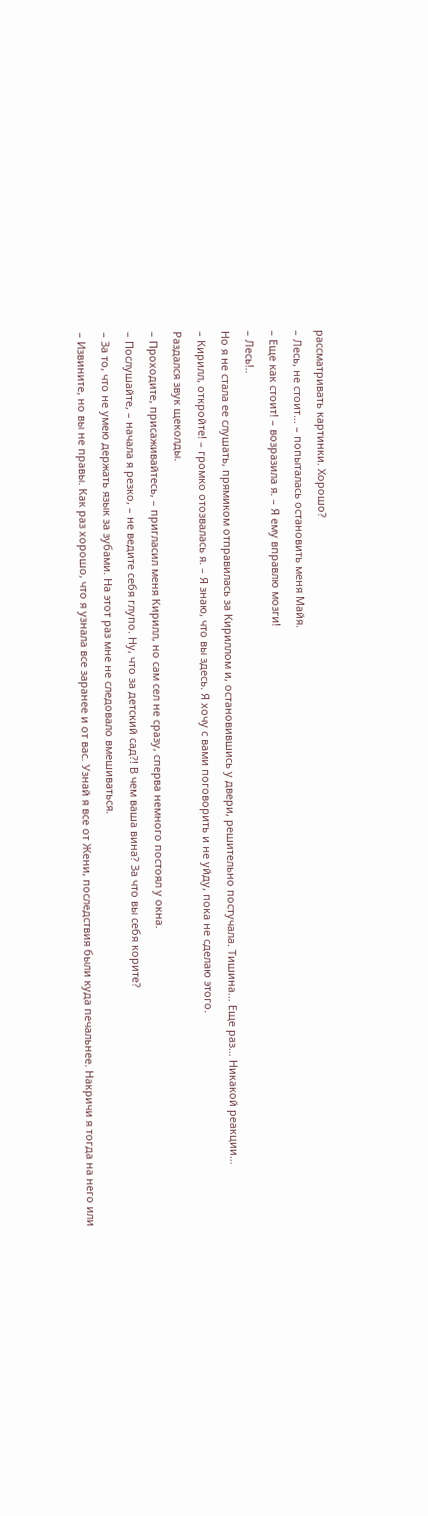рассматривать картинки. Хорошо?
– Лесь, не стоит… – попыталась остановить меня Майя.
– Еще как стоит! – возразила я. – Я ему вправлю мозги!
– Лесь!..
Но я не стала ее слушать, прямиком отправилась за Кириллом и, остановившись у двери, решительно постучала. Тишина… Еще раз… Никакой реакции…
– Кирилл, откройте! – громко отозвалась я. – Я знаю, что вы здесь. Я хочу с вами поговорить и не уйду, пока не сделаю этого.
Раздался звук щеколды.
– Проходите, присаживайтесь, – пригласил меня Кирилл, но сам сел не сразу, сперва немного постоял у окна.
– Послушайте, – начала я резко, – не ведите себя глупо. Ну, что за детский сад?! В чем ваша вина? За что вы себя корите?
– За то, что не умею держать язык за зубами. На этот раз мне не следовало вмешиваться.
– Извините, но вы не правы. Как раз хорошо, что я узнала все заранее и от вас. Узнай я все от Жени, последствия были куда печальнее. Накричи я тогда на него или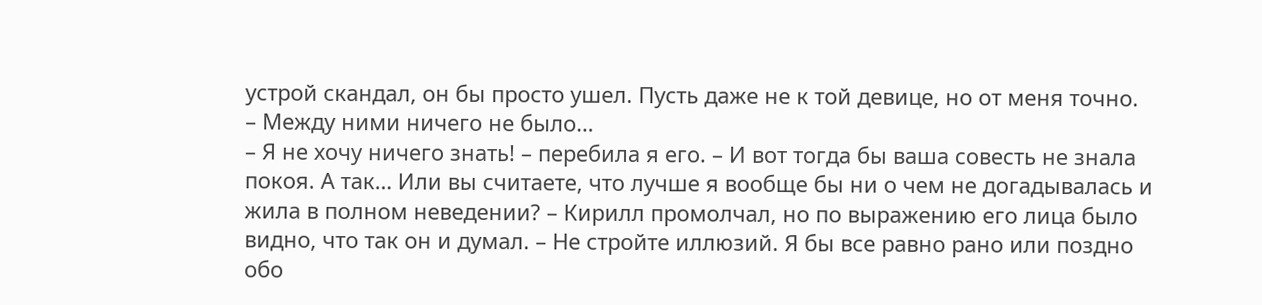устрой скандал, он бы просто ушел. Пусть даже не к той девице, но от меня точно.
– Между ними ничего не было…
– Я не хочу ничего знать! – перебила я его. – И вот тогда бы ваша совесть не знала покоя. А так… Или вы считаете, что лучше я вообще бы ни о чем не догадывалась и жила в полном неведении? – Кирилл промолчал, но по выражению его лица было видно, что так он и думал. – Не стройте иллюзий. Я бы все равно рано или поздно обо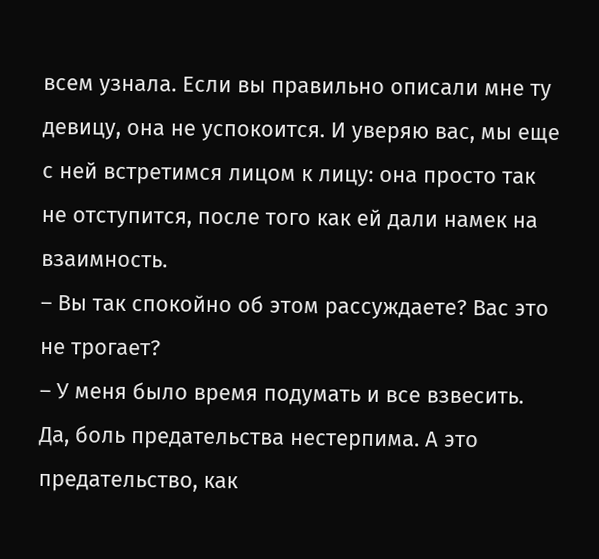всем узнала. Если вы правильно описали мне ту девицу, она не успокоится. И уверяю вас, мы еще с ней встретимся лицом к лицу: она просто так не отступится, после того как ей дали намек на взаимность.
– Вы так спокойно об этом рассуждаете? Вас это не трогает?
– У меня было время подумать и все взвесить. Да, боль предательства нестерпима. А это предательство, как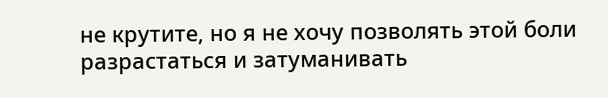не крутите, но я не хочу позволять этой боли разрастаться и затуманивать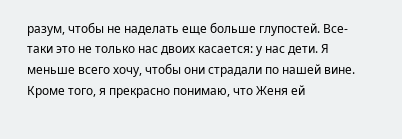разум, чтобы не наделать еще больше глупостей. Все-таки это не только нас двоих касается: у нас дети. Я меньше всего хочу, чтобы они страдали по нашей вине. Кроме того, я прекрасно понимаю, что Женя ей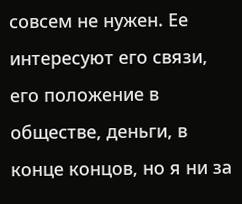совсем не нужен. Ее интересуют его связи, его положение в обществе, деньги, в конце концов, но я ни за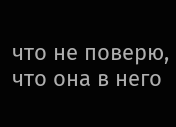что не поверю, что она в него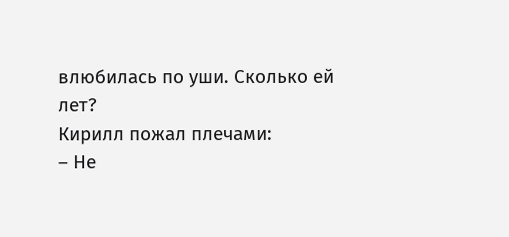влюбилась по уши. Сколько ей лет?
Кирилл пожал плечами:
– Не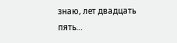знаю, лет двадцать пять…